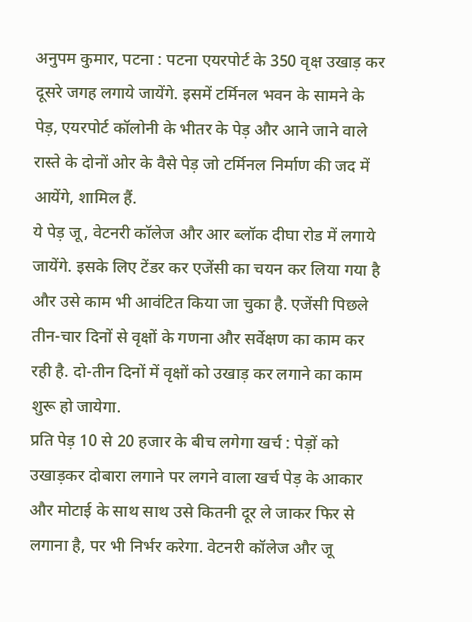अनुपम कुमार, पटना : पटना एयरपोर्ट के 350 वृक्ष उखाड़ कर दूसरे जगह लगाये जायेंगे. इसमें टर्मिनल भवन के सामने के पेड़, एयरपोर्ट कॉलोनी के भीतर के पेड़ और आने जाने वाले रास्ते के दोनों ओर के वैसे पेड़ जो टर्मिनल निर्माण की जद में आयेंगे, शामिल हैं.
ये पेड़ जू, वेटनरी कॉलेज और आर ब्लॉक दीघा रोड में लगाये जायेंगे. इसके लिए टेंडर कर एजेंसी का चयन कर लिया गया है और उसे काम भी आवंटित किया जा चुका है. एजेंसी पिछले तीन-चार दिनों से वृक्षों के गणना और सर्वेक्षण का काम कर रही है. दो-तीन दिनों में वृक्षों को उखाड़ कर लगाने का काम शुरू हो जायेगा.
प्रति पेड़ 10 से 20 हजार के बीच लगेगा खर्च : पेड़ों को उखाड़कर दोबारा लगाने पर लगने वाला खर्च पेड़ के आकार और मोटाई के साथ साथ उसे कितनी दूर ले जाकर फिर से लगाना है, पर भी निर्भर करेगा. वेटनरी कॉलेज और जू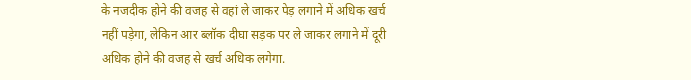के नजदीक होने की वजह से वहां ले जाकर पेड़ लगाने में अधिक खर्च नहीं पड़ेगा, लेकिन आर ब्लॉक दीघा सड़क पर ले जाकर लगाने में दूरी अधिक होने की वजह से खर्च अधिक लगेगा.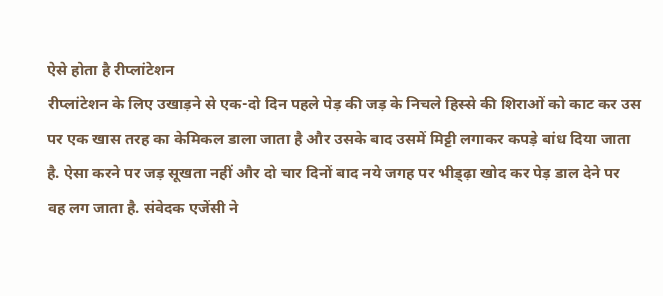ऐसे होता है रीप्लांटेशन
रीप्लांटेशन के लिए उखाड़ने से एक-दो दिन पहले पेड़ की जड़ के निचले हिस्से की शिराओं को काट कर उस पर एक खास तरह का केमिकल डाला जाता है और उसके बाद उसमें मिट्टी लगाकर कपड़े बांध दिया जाता है. ऐसा करने पर जड़ सूखता नहीं और दो चार दिनों बाद नये जगह पर भीड्ढ़ा खोद कर पेड़ डाल देने पर वह लग जाता है. संवेदक एजेंसी ने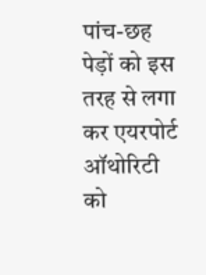पांच-छह पेड़ों को इस तरह से लगा कर एयरपोर्ट ऑथोरिटी को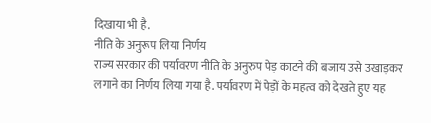दिखाया भी है.
नीति के अनुरूप लिया निर्णय
राज्य सरकार की पर्यावरण नीति के अनुरुप पेड़ काटने की बजाय उसे उखाड़कर लगाने का निर्णय लिया गया है. पर्यावरण में पेड़ों के महत्व को देखते हुए यह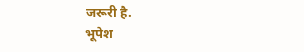जरूरी है.
भूपेश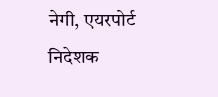नेगी, एयरपोर्ट निदेशक